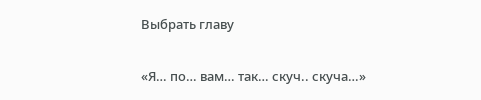Выбрать главу

«Я… по… вам… так… скуч.. скуча…»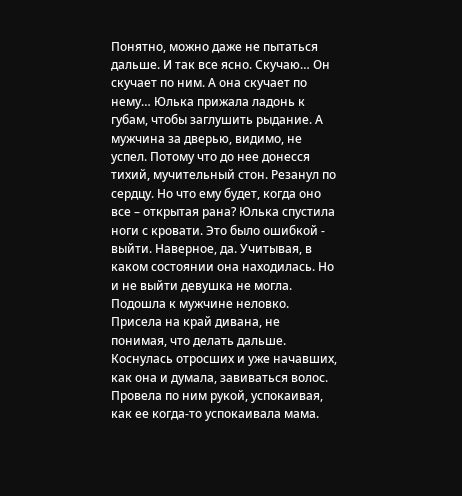Понятно, можно даже не пытаться дальше. И так все ясно. Скучаю… Он скучает по ним. А она скучает по нему… Юлька прижала ладонь к губам, чтобы заглушить рыдание. А мужчина за дверью, видимо, не успел. Потому что до нее донесся тихий, мучительный стон. Резанул по сердцу. Но что ему будет, когда оно все – открытая рана? Юлька спустила ноги с кровати. Это было ошибкой - выйти. Наверное, да. Учитывая, в каком состоянии она находилась. Но и не выйти девушка не могла. Подошла к мужчине неловко. Присела на край дивана, не понимая, что делать дальше. Коснулась отросших и уже начавших, как она и думала, завиваться волос. Провела по ним рукой, успокаивая, как ее когда-то успокаивала мама.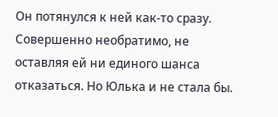Он потянулся к ней как-то сразу. Совершенно необратимо, не оставляя ей ни единого шанса отказаться. Но Юлька и не стала бы.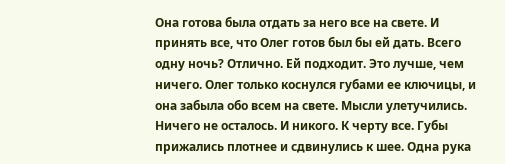Она готова была отдать за него все на свете. И принять все, что Олег готов был бы ей дать. Всего одну ночь? Отлично. Ей подходит. Это лучше, чем ничего. Олег только коснулся губами ее ключицы, и она забыла обо всем на свете. Мысли улетучились. Ничего не осталось. И никого. К черту все. Губы прижались плотнее и сдвинулись к шее. Одна рука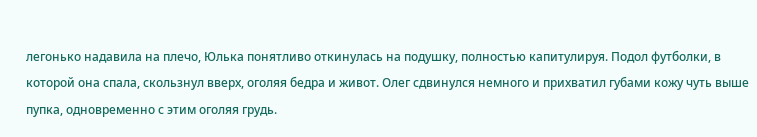легонько надавила на плечо, Юлька понятливо откинулась на подушку, полностью капитулируя. Подол футболки, в которой она спала, скользнул вверх, оголяя бедра и живот. Олег сдвинулся немного и прихватил губами кожу чуть выше пупка, одновременно с этим оголяя грудь.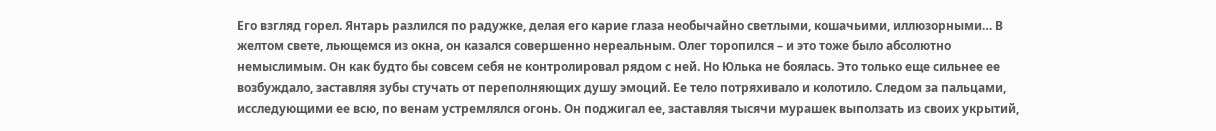Его взгляд горел. Янтарь разлился по радужке, делая его карие глаза необычайно светлыми, кошачьими, иллюзорными… В желтом свете, льющемся из окна, он казался совершенно нереальным. Олег торопился – и это тоже было абсолютно немыслимым. Он как будто бы совсем себя не контролировал рядом с ней. Но Юлька не боялась. Это только еще сильнее ее возбуждало, заставляя зубы стучать от переполняющих душу эмоций. Ее тело потряхивало и колотило. Следом за пальцами, исследующими ее всю, по венам устремлялся огонь. Он поджигал ее, заставляя тысячи мурашек выползать из своих укрытий,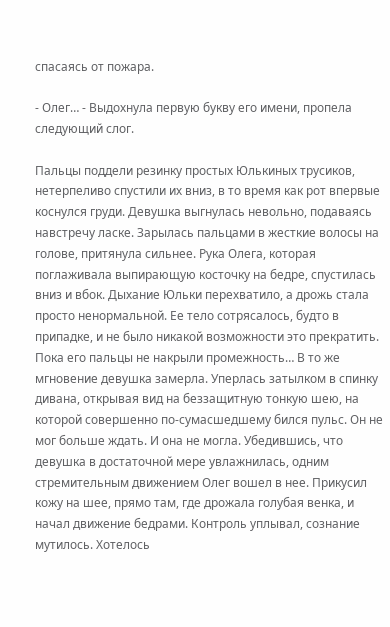спасаясь от пожара.

- Олег… - Выдохнула первую букву его имени, пропела следующий слог.

Пальцы поддели резинку простых Юлькиных трусиков, нетерпеливо спустили их вниз, в то время как рот впервые коснулся груди. Девушка выгнулась невольно, подаваясь навстречу ласке. Зарылась пальцами в жесткие волосы на голове, притянула сильнее. Рука Олега, которая поглаживала выпирающую косточку на бедре, спустилась вниз и вбок. Дыхание Юльки перехватило, а дрожь стала просто ненормальной. Ее тело сотрясалось, будто в припадке, и не было никакой возможности это прекратить. Пока его пальцы не накрыли промежность… В то же мгновение девушка замерла. Уперлась затылком в спинку дивана, открывая вид на беззащитную тонкую шею, на которой совершенно по-сумасшедшему бился пульс. Он не мог больше ждать. И она не могла. Убедившись, что девушка в достаточной мере увлажнилась, одним стремительным движением Олег вошел в нее. Прикусил кожу на шее, прямо там, где дрожала голубая венка, и начал движение бедрами. Контроль уплывал, сознание мутилось. Хотелось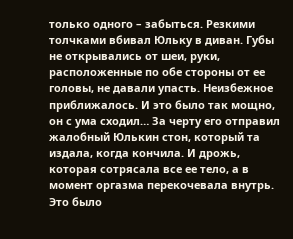только одного – забыться. Резкими толчками вбивал Юльку в диван. Губы не открывались от шеи, руки, расположенные по обе стороны от ее головы, не давали упасть. Неизбежное приближалось. И это было так мощно, он с ума сходил… За черту его отправил жалобный Юлькин стон, который та издала, когда кончила. И дрожь, которая сотрясала все ее тело, а в момент оргазма перекочевала внутрь. Это было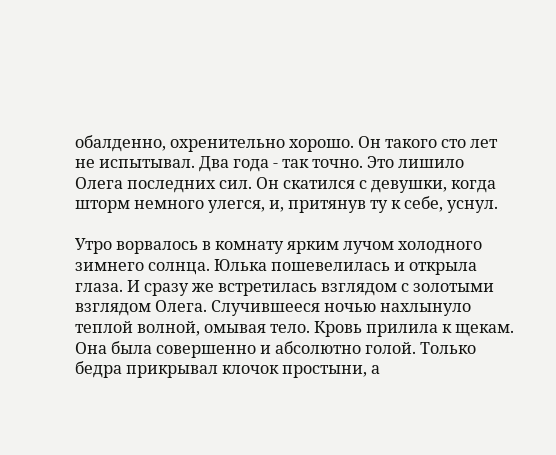обалденно, охренительно хорошо. Он такого сто лет не испытывал. Два года - так точно. Это лишило Олега последних сил. Он скатился с девушки, когда шторм немного улегся, и, притянув ту к себе, уснул.

Утро ворвалось в комнату ярким лучом холодного зимнего солнца. Юлька пошевелилась и открыла глаза. И сразу же встретилась взглядом с золотыми взглядом Олега. Случившееся ночью нахлынуло теплой волной, омывая тело. Кровь прилила к щекам. Она была совершенно и абсолютно голой. Только бедра прикрывал клочок простыни, а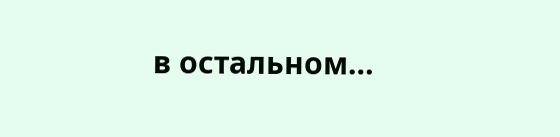в остальном…